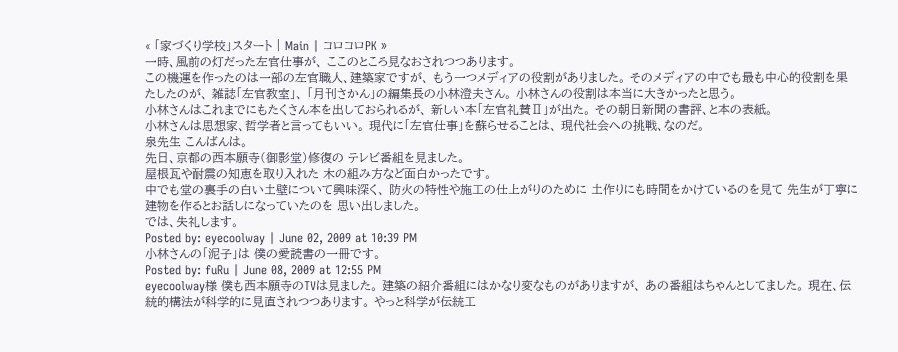« 「家づくり学校」スタート | Main | コロコロPK »
一時、風前の灯だった左官仕事が、 ここのところ見なおされつつあります。
この機運を作ったのは一部の左官職人、建築家ですが、 もう一つメディアの役割がありました。 そのメディアの中でも最も中心的役割を果たしたのが、 雑誌「左官教室」、 「月刊さかん」の編集長の小林澄夫さん。 小林さんの役割は本当に大きかったと思う。
小林さんはこれまでにもたくさん本を出しておられるが、 新しい本「左官礼賛Ⅱ」が出た。 その朝日新聞の書評、と本の表紙。
小林さんは思想家、哲学者と言ってもいい。 現代に「左官仕事」を蘇らせることは、 現代社会への挑戦、なのだ。
泉先生 こんばんは。
先日、京都の西本願寺(御影堂)修復の テレビ番組を見ました。
屋根瓦や耐震の知恵を取り入れた 木の組み方など面白かったです。
中でも堂の裏手の白い土壁について興味深く、 防火の特性や施工の仕上がりのために 土作りにも時間をかけているのを見て 先生が丁寧に建物を作るとお話しになっていたのを 思い出しました。
では、失礼します。
Posted by: eyecoolway | June 02, 2009 at 10:39 PM
小林さんの「泥子」は 僕の愛読書の一冊です。
Posted by: fuRu | June 08, 2009 at 12:55 PM
eyecoolway様 僕も西本願寺のTVは見ました。 建築の紹介番組にはかなり変なものがありますが、 あの番組はちゃんとしてました。 現在、伝統的構法が科学的に見直されつつあります。 やっと科学が伝統工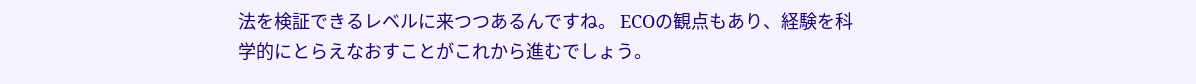法を検証できるレベルに来つつあるんですね。 ECOの観点もあり、経験を科学的にとらえなおすことがこれから進むでしょう。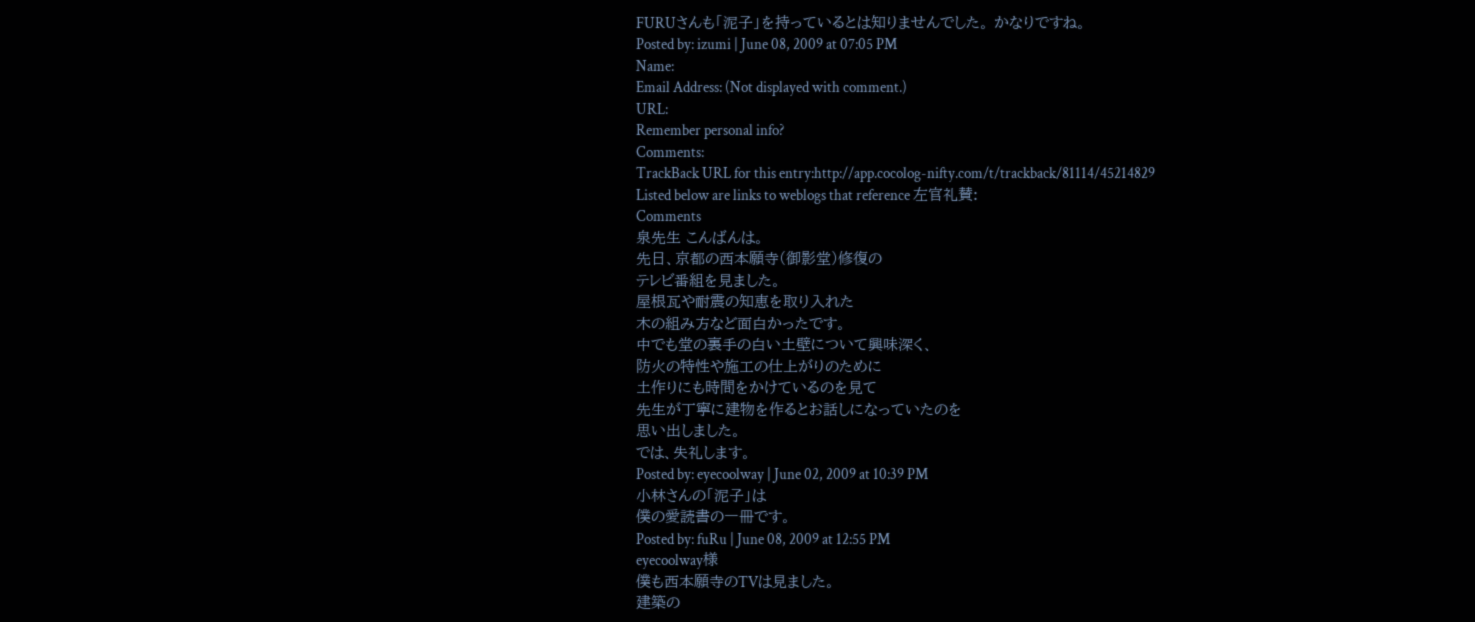FURUさんも「泥子」を持っているとは知りませんでした。 かなりですね。
Posted by: izumi | June 08, 2009 at 07:05 PM
Name:
Email Address: (Not displayed with comment.)
URL:
Remember personal info?
Comments:
TrackBack URL for this entry:http://app.cocolog-nifty.com/t/trackback/81114/45214829
Listed below are links to weblogs that reference 左官礼賛:
Comments
泉先生 こんばんは。
先日、京都の西本願寺(御影堂)修復の
テレビ番組を見ました。
屋根瓦や耐震の知恵を取り入れた
木の組み方など面白かったです。
中でも堂の裏手の白い土壁について興味深く、
防火の特性や施工の仕上がりのために
土作りにも時間をかけているのを見て
先生が丁寧に建物を作るとお話しになっていたのを
思い出しました。
では、失礼します。
Posted by: eyecoolway | June 02, 2009 at 10:39 PM
小林さんの「泥子」は
僕の愛読書の一冊です。
Posted by: fuRu | June 08, 2009 at 12:55 PM
eyecoolway様
僕も西本願寺のTVは見ました。
建築の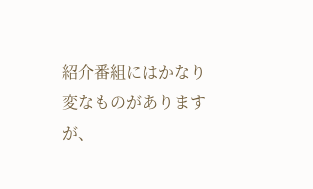紹介番組にはかなり変なものがありますが、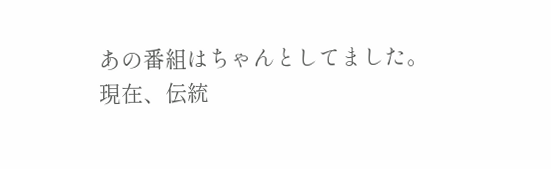あの番組はちゃんとしてました。
現在、伝統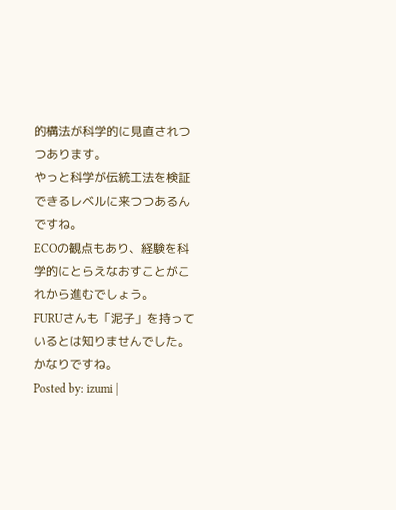的構法が科学的に見直されつつあります。
やっと科学が伝統工法を検証できるレベルに来つつあるんですね。
ECOの観点もあり、経験を科学的にとらえなおすことがこれから進むでしょう。
FURUさんも「泥子」を持っているとは知りませんでした。
かなりですね。
Posted by: izumi |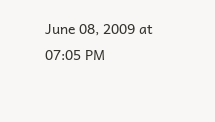June 08, 2009 at 07:05 PM